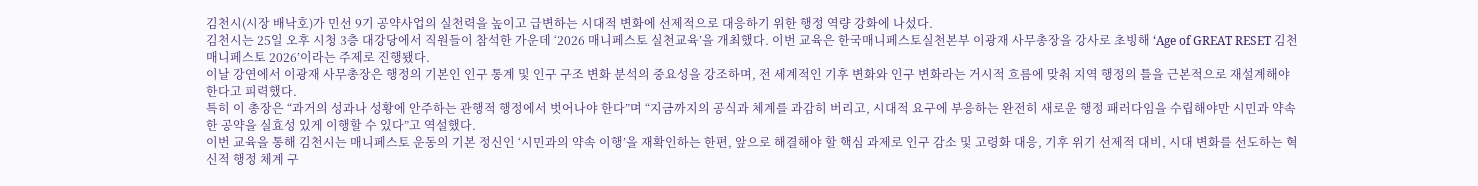김천시(시장 배낙호)가 민선 9기 공약사업의 실천력을 높이고 급변하는 시대적 변화에 선제적으로 대응하기 위한 행정 역량 강화에 나섰다.
김천시는 25일 오후 시청 3층 대강당에서 직원들이 참석한 가운데 ‘2026 매니페스토 실천교육’을 개최했다. 이번 교육은 한국매니페스토실천본부 이광재 사무총장을 강사로 초빙해 ‘Age of GREAT RESET 김천 매니페스토 2026’이라는 주제로 진행됐다.
이날 강연에서 이광재 사무총장은 행정의 기본인 인구 통계 및 인구 구조 변화 분석의 중요성을 강조하며, 전 세계적인 기후 변화와 인구 변화라는 거시적 흐름에 맞춰 지역 행정의 틀을 근본적으로 재설계해야 한다고 피력했다.
특히 이 총장은 “과거의 성과나 성황에 안주하는 관행적 행정에서 벗어나야 한다”며 “지금까지의 공식과 체계를 과감히 버리고, 시대적 요구에 부응하는 완전히 새로운 행정 패러다임을 수립해야만 시민과 약속한 공약을 실효성 있게 이행할 수 있다”고 역설했다.
이번 교육을 통해 김천시는 매니페스토 운동의 기본 정신인 ‘시민과의 약속 이행’을 재확인하는 한편, 앞으로 해결해야 할 핵심 과제로 인구 감소 및 고령화 대응, 기후 위기 선제적 대비, 시대 변화를 선도하는 혁신적 행정 체계 구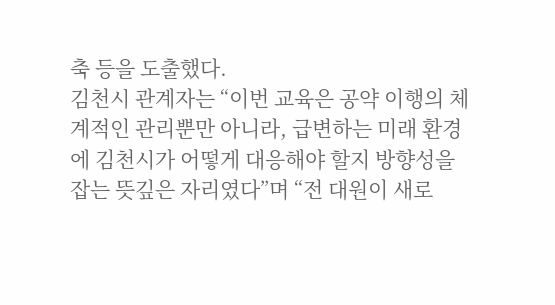축 등을 도출했다.
김천시 관계자는 “이번 교육은 공약 이행의 체계적인 관리뿐만 아니라, 급변하는 미래 환경에 김천시가 어떻게 대응해야 할지 방향성을 잡는 뜻깊은 자리였다”며 “전 대원이 새로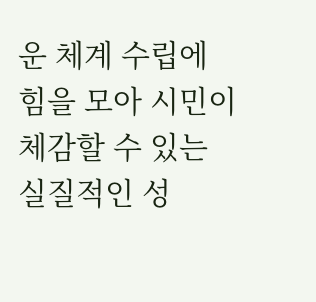운 체계 수립에 힘을 모아 시민이 체감할 수 있는 실질적인 성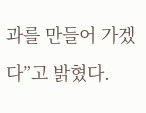과를 만들어 가겠다”고 밝혔다.